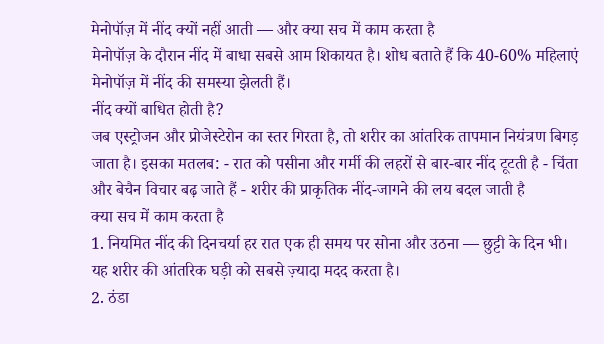मेनोपॉज़ में नींद क्यों नहीं आती — और क्या सच में काम करता है
मेनोपॉज़ के दौरान नींद में बाधा सबसे आम शिकायत है। शोध बताते हैं कि 40-60% महिलाएं मेनोपॉज़ में नींद की समस्या झेलती हैं।
नींद क्यों बाधित होती है?
जब एस्ट्रोजन और प्रोजेस्टेरोन का स्तर गिरता है, तो शरीर का आंतरिक तापमान नियंत्रण बिगड़ जाता है। इसका मतलब: - रात को पसीना और गर्मी की लहरों से बार-बार नींद टूटती है - चिंता और बेचैन विचार बढ़ जाते हैं - शरीर की प्राकृतिक नींद-जागने की लय बदल जाती है
क्या सच में काम करता है
1. नियमित नींद की दिनचर्या हर रात एक ही समय पर सोना और उठना — छुट्टी के दिन भी। यह शरीर की आंतरिक घड़ी को सबसे ज़्यादा मदद करता है।
2. ठंडा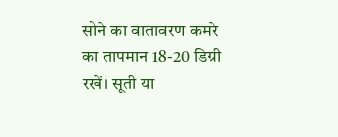सोने का वातावरण कमरे का तापमान 18-20 डिग्री रखें। सूती या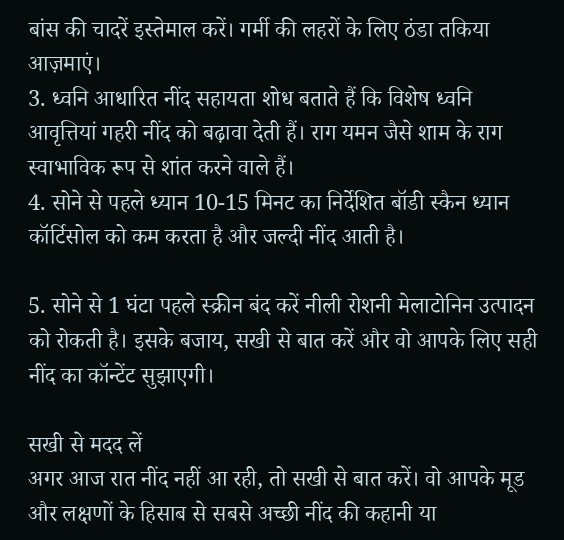बांस की चादरें इस्तेमाल करें। गर्मी की लहरों के लिए ठंडा तकिया आज़माएं।
3. ध्वनि आधारित नींद सहायता शोध बताते हैं कि विशेष ध्वनि आवृत्तियां गहरी नींद को बढ़ावा देती हैं। राग यमन जैसे शाम के राग स्वाभाविक रूप से शांत करने वाले हैं।
4. सोने से पहले ध्यान 10-15 मिनट का निर्देशित बॉडी स्कैन ध्यान कॉर्टिसोल को कम करता है और जल्दी नींद आती है।

5. सोने से 1 घंटा पहले स्क्रीन बंद करें नीली रोशनी मेलाटोनिन उत्पादन को रोकती है। इसके बजाय, सखी से बात करें और वो आपके लिए सही नींद का कॉन्टेंट सुझाएगी।

सखी से मदद लें
अगर आज रात नींद नहीं आ रही, तो सखी से बात करें। वो आपके मूड और लक्षणों के हिसाब से सबसे अच्छी नींद की कहानी या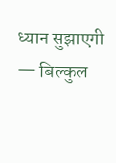ध्यान सुझाएगी — बिल्कुल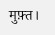मुफ़्त।